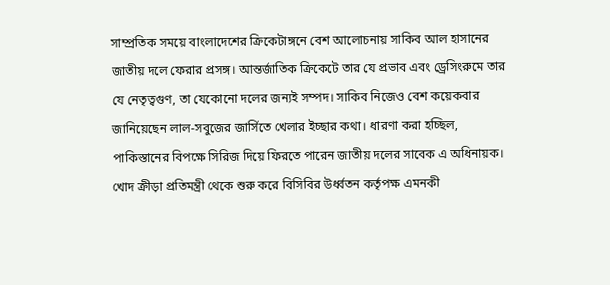সাম্প্রতিক সময়ে বাংলাদেশের ক্রিকেটাঙ্গনে বেশ আলোচনায় সাকিব আল হাসানের জাতীয় দলে ফেরার প্রসঙ্গ। আন্তর্জাতিক ক্রিকেটে তার যে প্রভাব এবং ড্রেসিংরুমে তার যে নেতৃত্বগুণ, তা যেকোনো দলের জন্যই সম্পদ। সাকিব নিজেও বেশ কয়েকবার জানিয়েছেন লাল-সবুজের জার্সিতে খেলার ইচ্ছার কথা। ধারণা করা হচ্ছিল, পাকিস্তানের বিপক্ষে সিরিজ দিয়ে ফিরতে পারেন জাতীয় দলের সাবেক এ অধিনায়ক।
খোদ ক্রীড়া প্রতিমন্ত্রী থেকে শুরু করে বিসিবির উর্ধ্বতন কর্তৃপক্ষ এমনকী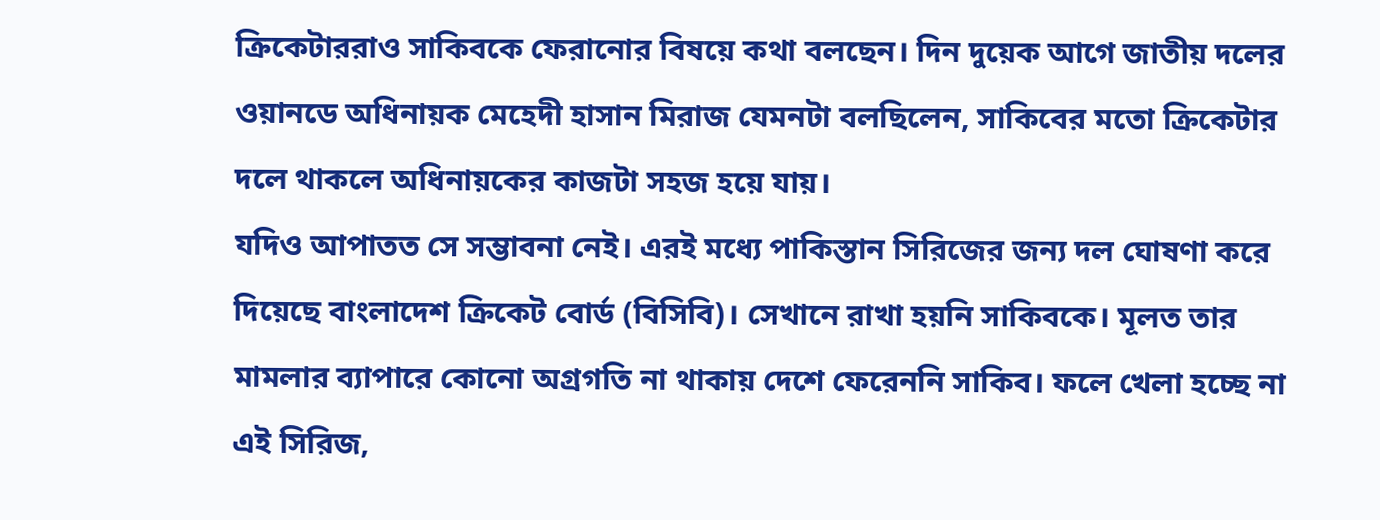ক্রিকেটাররাও সাকিবকে ফেরানোর বিষয়ে কথা বলছেন। দিন দুয়েক আগে জাতীয় দলের ওয়ানডে অধিনায়ক মেহেদী হাসান মিরাজ যেমনটা বলছিলেন, সাকিবের মতো ক্রিকেটার দলে থাকলে অধিনায়কের কাজটা সহজ হয়ে যায়।
যদিও আপাতত সে সম্ভাবনা নেই। এরই মধ্যে পাকিস্তান সিরিজের জন্য দল ঘোষণা করে দিয়েছে বাংলাদেশ ক্রিকেট বোর্ড (বিসিবি)। সেখানে রাখা হয়নি সাকিবকে। মূলত তার মামলার ব্যাপারে কোনো অগ্রগতি না থাকায় দেশে ফেরেননি সাকিব। ফলে খেলা হচ্ছে না এই সিরিজ,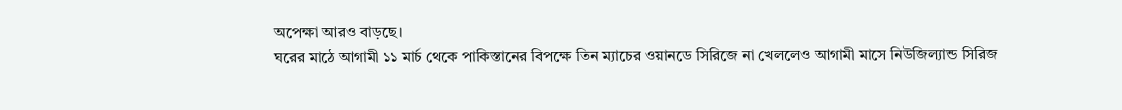অপেক্ষা আরও বাড়ছে।
ঘরের মাঠে আগামী ১১ মার্চ থেকে পাকিস্তানের বিপক্ষে তিন ম্যাচের ওয়ানডে সিরিজে না খেললেও আগামী মাসে নিউজিল্যান্ড সিরিজ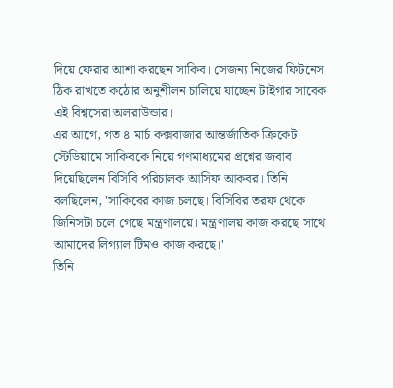দিয়ে ফেরার আশা করছেন সাকিব। সেজন্য নিজের ফিটনেস ঠিক রাখতে কঠোর অনুশীলন চালিয়ে যাচ্ছেন টাইগার সাবেক এই বিশ্বসেরা অলরাউন্ডার।
এর আগে, গত ৪ মার্চ কক্সবাজার আন্তর্জাতিক ক্রিকেট স্টেডিয়ামে সাকিবকে নিয়ে গণমাধ্যমের প্রশ্নের জবাব দিয়েছিলেন বিসিবি পরিচালক আসিফ আকবর। তিনি বলছিলেন, 'সাকিবের কাজ চলছে। বিসিবির তরফ থেকে জিনিসটা চলে গেছে মন্ত্রণালয়ে। মন্ত্রণালয় কাজ করছে সাথে আমাদের লিগ্যাল টিমও কাজ করছে।'
তিনি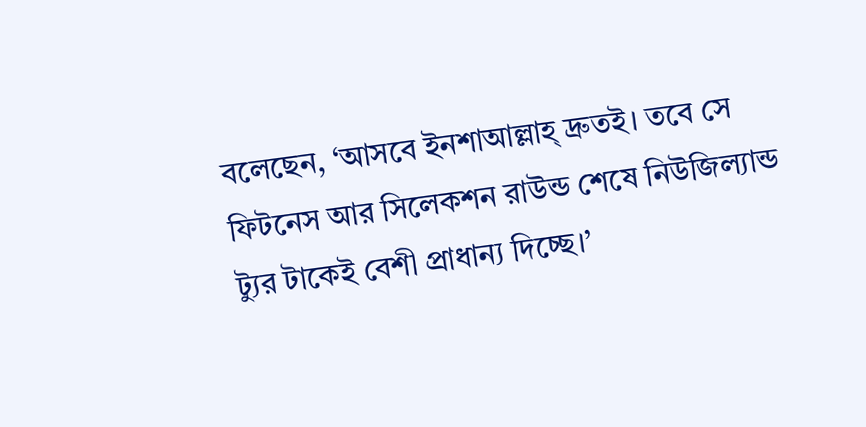বলেছেন, ‘আসবে ইনশাআল্লাহ্ দ্রুতই। তবে সে ফিটনেস আর সিলেকশন রাউন্ড শেষে নিউজিল্যান্ড ট্যুর টাকেই বেশী প্রাধান্য দিচ্ছে।’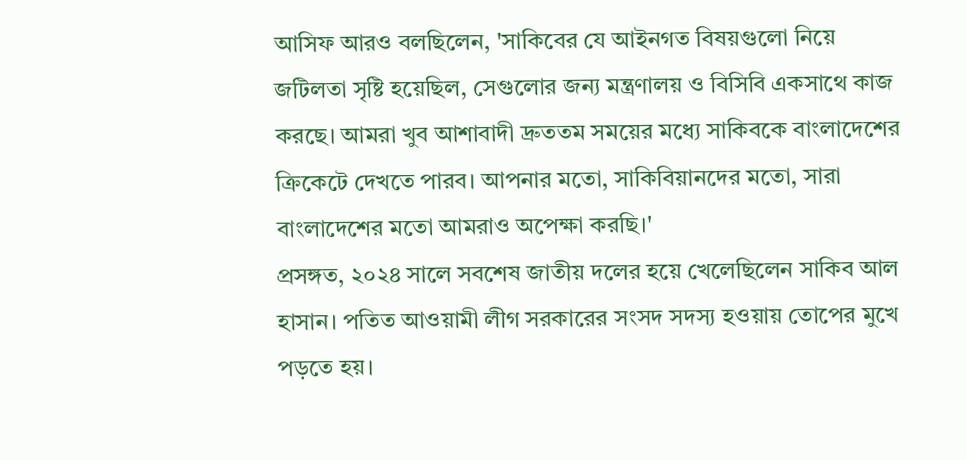আসিফ আরও বলছিলেন, 'সাকিবের যে আইনগত বিষয়গুলো নিয়ে জটিলতা সৃষ্টি হয়েছিল, সেগুলোর জন্য মন্ত্রণালয় ও বিসিবি একসাথে কাজ করছে। আমরা খুব আশাবাদী দ্রুততম সময়ের মধ্যে সাকিবকে বাংলাদেশের ক্রিকেটে দেখতে পারব। আপনার মতো, সাকিবিয়ানদের মতো, সারা বাংলাদেশের মতো আমরাও অপেক্ষা করছি।'
প্রসঙ্গত, ২০২৪ সালে সবশেষ জাতীয় দলের হয়ে খেলেছিলেন সাকিব আল হাসান। পতিত আওয়ামী লীগ সরকারের সংসদ সদস্য হওয়ায় তোপের মুখে পড়তে হয়।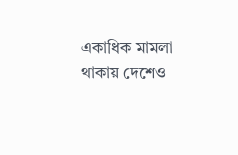একাধিক মামলা থাকায় দেশেও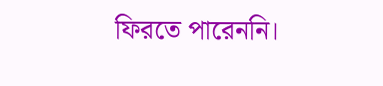ফিরতে পারেননি।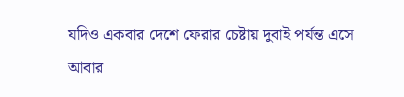যদিও একবার দেশে ফেরার চেষ্টায় দুবাই পর্যন্ত এসে আবার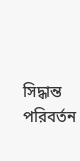সিদ্ধান্ত পরিবর্তন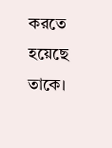করতে হয়েছে তাকে।